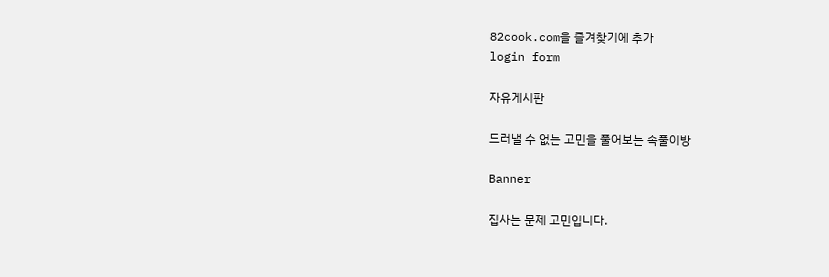82cook.com을 즐겨찾기에 추가
login form

자유게시판

드러낼 수 없는 고민을 풀어보는 속풀이방

Banner

집사는 문제 고민입니다.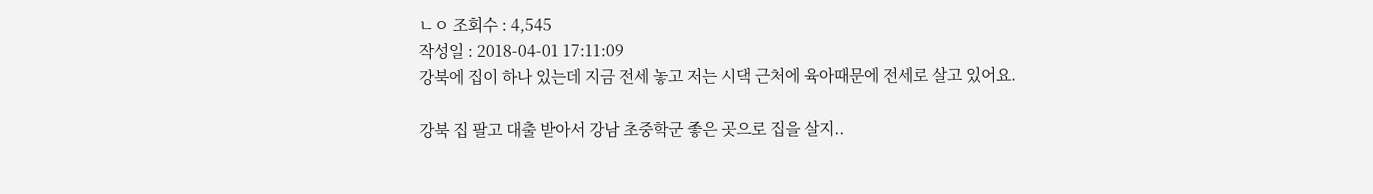ㄴㅇ 조회수 : 4,545
작성일 : 2018-04-01 17:11:09
강북에 집이 하나 있는데 지금 전세 놓고 저는 시댁 근처에 육아때문에 전세로 살고 있어요.

강북 집 팔고 대출 받아서 강남 초중학군 좋은 곳으로 집을 살지..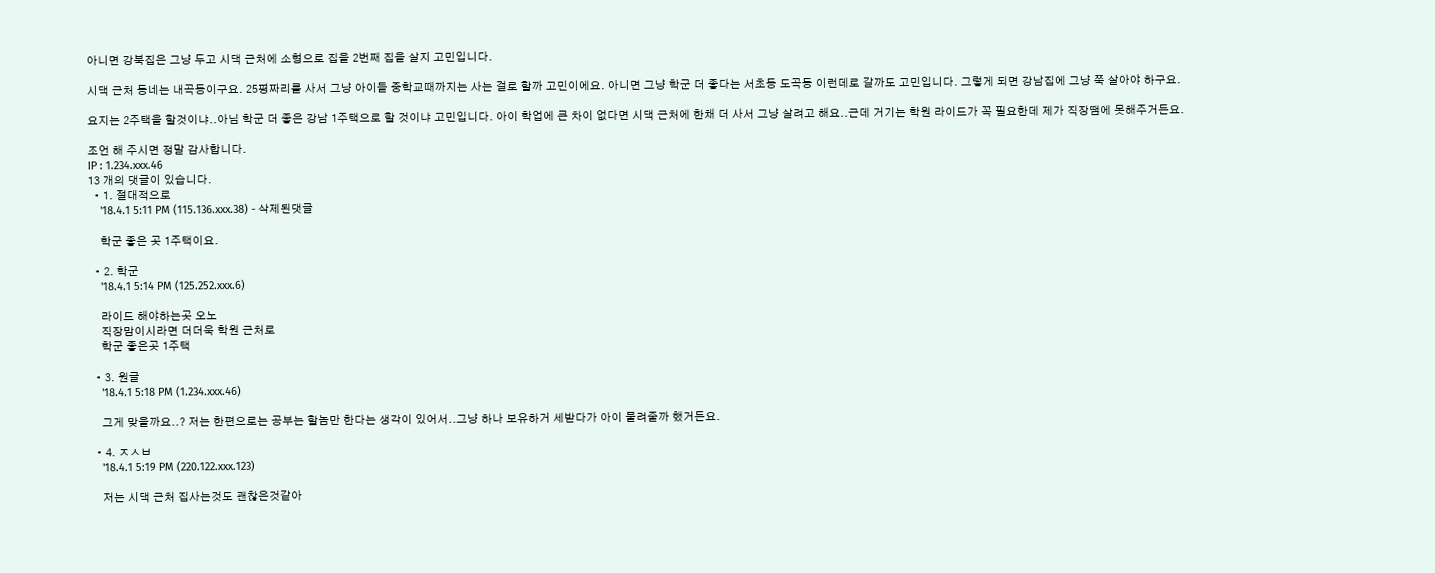아니면 강북집은 그냥 두고 시댁 근처에 소형으로 집을 2번째 집을 살지 고민입니다.

시댁 근처 동네는 내곡동이구요. 25평짜리를 사서 그냥 아이들 중학교때까지는 사는 걸로 할까 고민이에요. 아니면 그냥 학군 더 좋다는 서초동 도곡동 이런데로 갈까도 고민입니다. 그렇게 되면 강남집에 그냥 쭉 살아야 하구요.

요지는 2주택을 할것이냐..아님 학군 더 좋은 강남 1주택으로 할 것이냐 고민입니다. 아이 학업에 큰 차이 없다면 시댁 근처에 한채 더 사서 그냥 살려고 해요..근데 거기는 학원 라이드가 꼭 필요한데 제가 직장땜에 못해주거든요.

조언 해 주시면 정말 감사합니다.
IP : 1.234.xxx.46
13 개의 댓글이 있습니다.
  • 1. 절대적으로
    '18.4.1 5:11 PM (115.136.xxx.38) - 삭제된댓글

    학군 좋은 곳 1주택이요.

  • 2. 학군
    '18.4.1 5:14 PM (125.252.xxx.6)

    라이드 해야하는곳 오노
    직장맘이시라면 더더욱 학원 근처로
    학군 좋은곳 1주택

  • 3. 원글
    '18.4.1 5:18 PM (1.234.xxx.46)

    그게 맞을까요..? 저는 한편으로는 공부는 할놈만 한다는 생각이 있어서..그냥 하나 보유하거 세받다가 아이 물려줄까 했거든요.

  • 4. ㅈㅅㅂ
    '18.4.1 5:19 PM (220.122.xxx.123)

    저는 시댁 근처 집사는것도 괜찮은것같아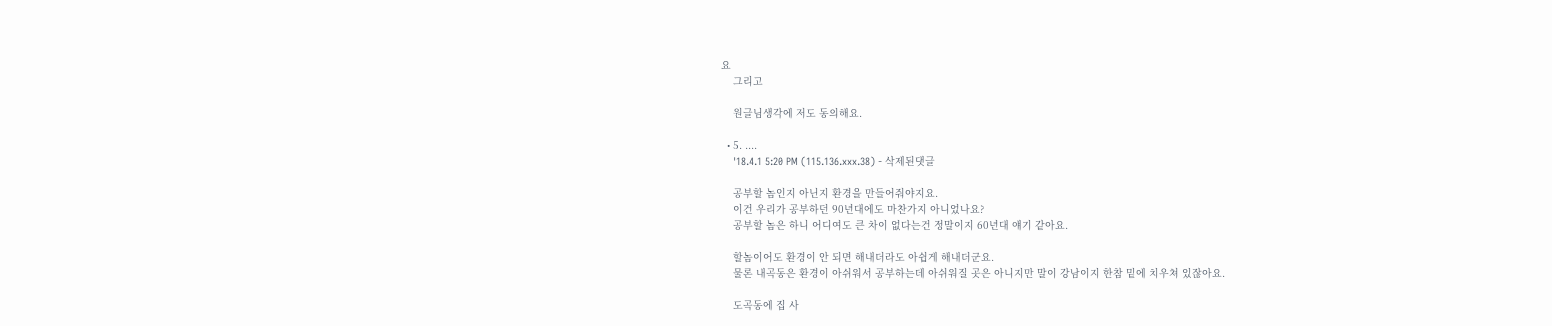요
    그리고

    원글님생각에 저도 동의해요.

  • 5. ....
    '18.4.1 5:20 PM (115.136.xxx.38) - 삭제된댓글

    공부할 놈인지 아닌지 환경을 만들어줘야지요.
    이건 우리가 공부하던 90년대에도 마찬가지 아니었나요?
    공부할 놈은 하니 어디여도 큰 차이 없다는건 정말이지 60년대 얘기 같아요.

    할놈이어도 환경이 안 되면 해내더라도 아쉽게 해내더군요.
    물론 내곡동은 환경이 아쉬워서 공부하는데 아쉬워질 곳은 아니지만 말이 강남이지 한참 밑에 치우쳐 있잖아요.

    도곡동에 집 사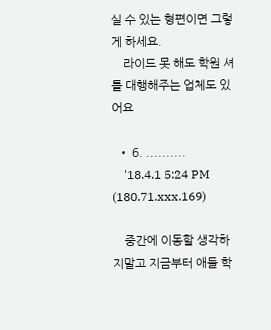실 수 있는 형편이면 그렇게 하세요.
    라이드 못 해도 학원 셔틀 대행해주는 업체도 있어요

  • 6. ..........
    '18.4.1 5:24 PM (180.71.xxx.169)

    중간에 이동할 생각하지말고 지금부터 애들 학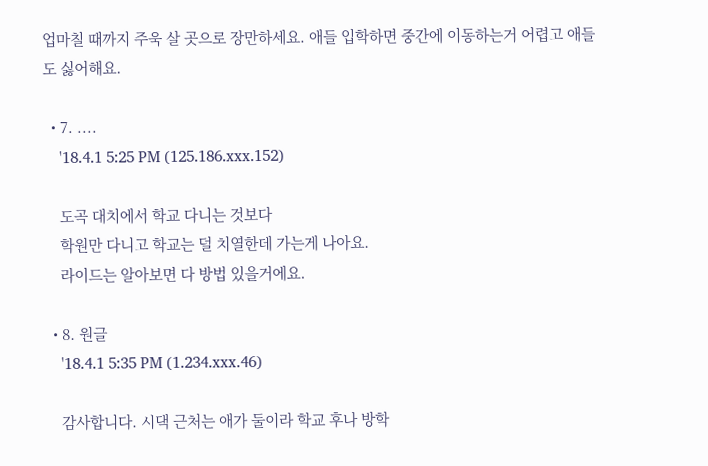업마칠 때까지 주욱 살 곳으로 장만하세요. 애들 입학하면 중간에 이동하는거 어렵고 애들도 싫어해요.

  • 7. ....
    '18.4.1 5:25 PM (125.186.xxx.152)

    도곡 대치에서 학교 다니는 것보다
    학원만 다니고 학교는 덜 치열한데 가는게 나아요.
    라이드는 알아보면 다 방법 있을거에요.

  • 8. 원글
    '18.4.1 5:35 PM (1.234.xxx.46)

    감사합니다. 시댁 근처는 애가 둘이라 학교 후나 방학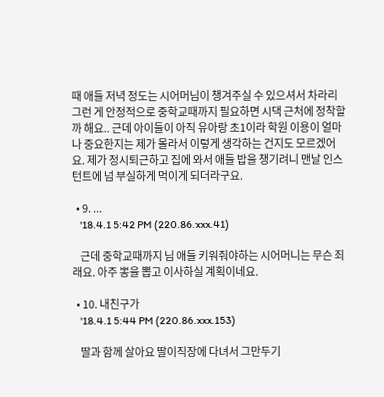때 애들 저녁 정도는 시어머님이 챙겨주실 수 있으셔서 차라리 그런 게 안정적으로 중학교때까지 필요하면 시댁 근처에 정착할까 해요.. 근데 아이들이 아직 유아랑 초1이라 학원 이용이 얼마나 중요한지는 제가 몰라서 이렇게 생각하는 건지도 모르겠어요. 제가 정시퇴근하고 집에 와서 애들 밥을 챙기려니 맨날 인스턴트에 넘 부실하게 먹이게 되더라구요.

  • 9. ...
    '18.4.1 5:42 PM (220.86.xxx.41)

    근데 중학교때까지 님 애들 키워줘야하는 시어머니는 무슨 죄래요. 아주 뽕을 뽑고 이사하실 계획이네요.

  • 10. 내친구가
    '18.4.1 5:44 PM (220.86.xxx.153)

    딸과 함께 살아요 딸이직장에 다녀서 그만두기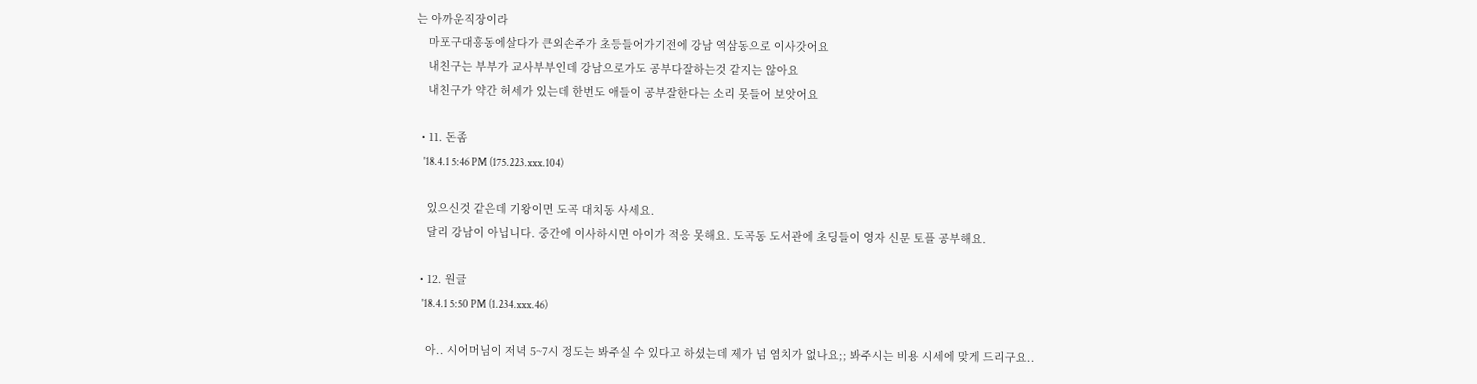는 아까운직장이라
    마포구대흥동에살다가 큰외손주가 초등들어가기전에 강남 역삼동으로 이사갓어요
    내친구는 부부가 교사부부인데 강남으로가도 공부다잘하는것 같지는 않아요
    내친구가 약간 허세가 있는데 한번도 애들이 공부잘한다는 소리 못들어 보앗어요

  • 11. 돈좀
    '18.4.1 5:46 PM (175.223.xxx.104)

    있으신것 같은데 기왕이면 도곡 대치동 사세요.
    달리 강남이 아닙니다. 중간에 이사하시면 아이가 적응 못해요. 도곡동 도서관에 초딩들이 영자 신문 토플 공부해요.

  • 12. 원글
    '18.4.1 5:50 PM (1.234.xxx.46)

    아.. 시어머님이 저녁 5~7시 정도는 봐주실 수 있다고 하셨는데 제가 넘 염치가 없나요;; 봐주시는 비용 시세에 맞게 드리구요..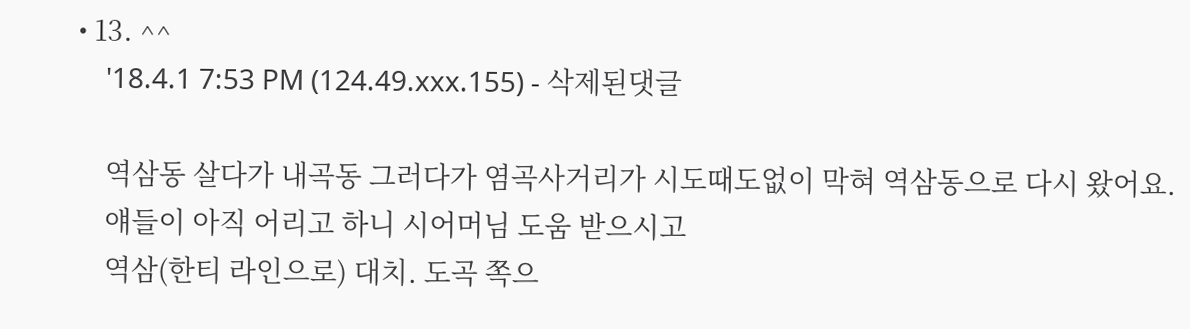• 13. ^^
    '18.4.1 7:53 PM (124.49.xxx.155) - 삭제된댓글

    역삼동 살다가 내곡동 그러다가 염곡사거리가 시도때도없이 막혀 역삼동으로 다시 왔어요.
    얘들이 아직 어리고 하니 시어머님 도움 받으시고
    역삼(한티 라인으로) 대치. 도곡 쪽으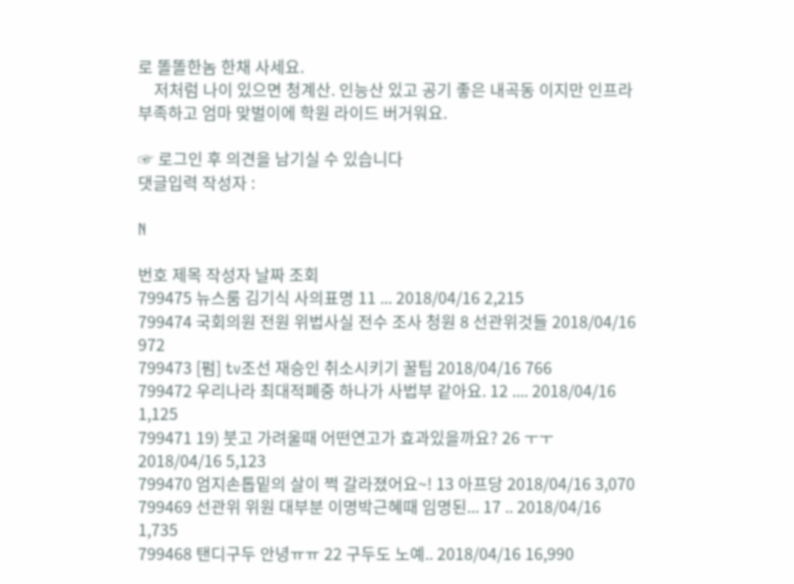로 똘똘한놈 한채 사세요.
    저처럼 나이 있으면 청계산. 인능산 있고 공기 좋은 내곡동 이지만 인프라 부족하고 엄마 맞벌이에 학원 라이드 버거워요.

☞ 로그인 후 의견을 남기실 수 있습니다
댓글입력 작성자 :

N

번호 제목 작성자 날짜 조회
799475 뉴스룸 김기식 사의표명 11 ... 2018/04/16 2,215
799474 국회의원 전원 위법사실 전수 조사 청원 8 선관위것들 2018/04/16 972
799473 [펌] tv조선 재승인 취소시키기 꿀팁 2018/04/16 766
799472 우리나라 최대적폐중 하나가 사법부 같아요. 12 .... 2018/04/16 1,125
799471 19) 붓고 가려울때 어떤연고가 효과있을까요? 26 ㅜㅜ 2018/04/16 5,123
799470 엄지손톱밑의 살이 쩍 갈라졌어요~! 13 아프당 2018/04/16 3,070
799469 선관위 위원 대부분 이명박근혜때 임명된... 17 .. 2018/04/16 1,735
799468 탠디구두 안녕ㅠㅠ 22 구두도 노예.. 2018/04/16 16,990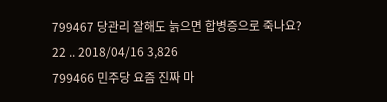799467 당관리 잘해도 늙으면 합병증으로 죽나요? 22 .. 2018/04/16 3,826
799466 민주당 요즘 진짜 마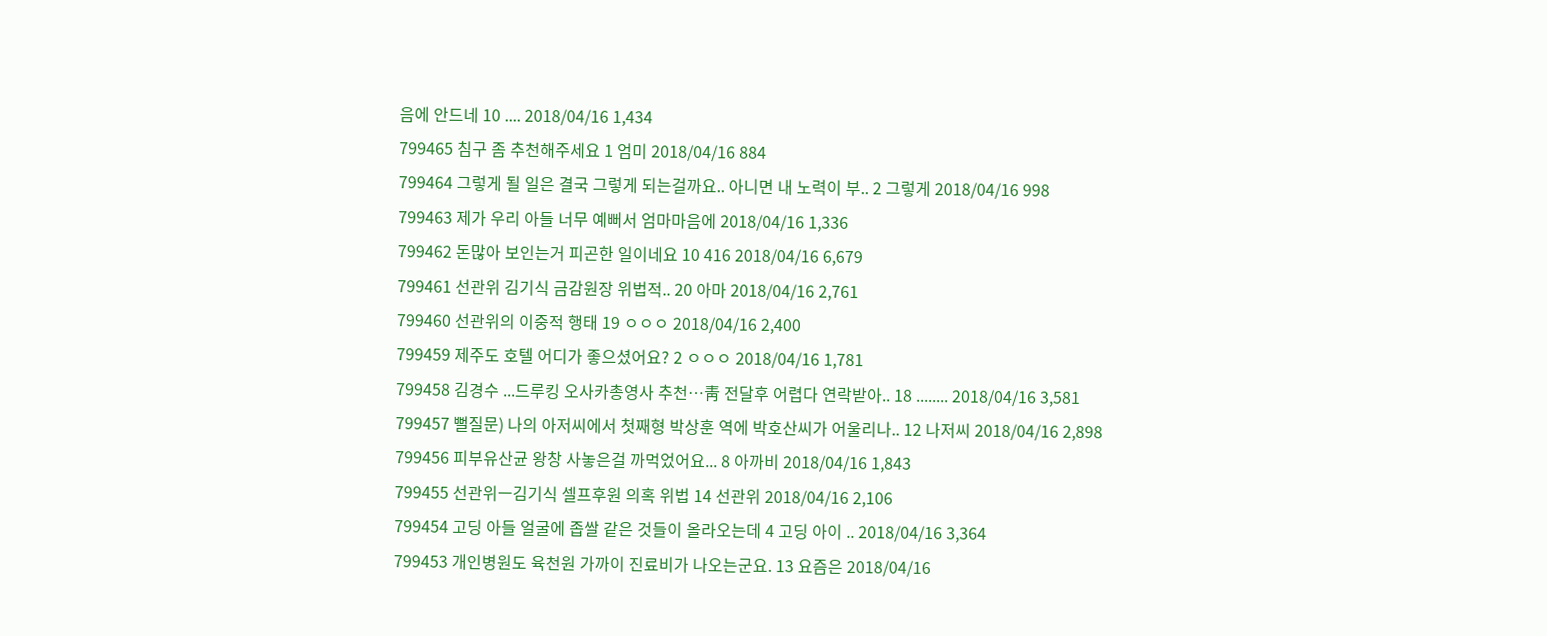음에 안드네 10 .... 2018/04/16 1,434
799465 침구 좀 추천해주세요 1 엄미 2018/04/16 884
799464 그렇게 될 일은 결국 그렇게 되는걸까요.. 아니면 내 노력이 부.. 2 그렇게 2018/04/16 998
799463 제가 우리 아들 너무 예뻐서 엄마마음에 2018/04/16 1,336
799462 돈많아 보인는거 피곤한 일이네요 10 416 2018/04/16 6,679
799461 선관위 김기식 금감원장 위법적.. 20 아마 2018/04/16 2,761
799460 선관위의 이중적 행태 19 ㅇㅇㅇ 2018/04/16 2,400
799459 제주도 호텔 어디가 좋으셨어요? 2 ㅇㅇㅇ 2018/04/16 1,781
799458 김경수 ...드루킹 오사카총영사 추천…靑 전달후 어렵다 연락받아.. 18 ........ 2018/04/16 3,581
799457 뻘질문) 나의 아저씨에서 첫째형 박상훈 역에 박호산씨가 어울리나.. 12 나저씨 2018/04/16 2,898
799456 피부유산균 왕창 사놓은걸 까먹었어요... 8 아까비 2018/04/16 1,843
799455 선관위ㅡ김기식 셀프후원 의혹 위법 14 선관위 2018/04/16 2,106
799454 고딩 아들 얼굴에 좁쌀 같은 것들이 올라오는데 4 고딩 아이 .. 2018/04/16 3,364
799453 개인병원도 육천원 가까이 진료비가 나오는군요. 13 요즘은 2018/04/16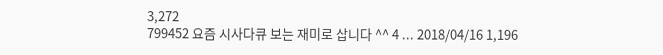3,272
799452 요즘 시사다큐 보는 재미로 삽니다 ^^ 4 ... 2018/04/16 1,196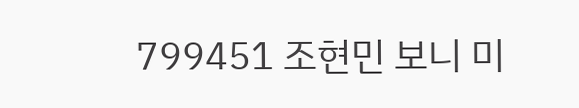799451 조현민 보니 미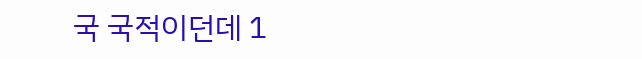국 국적이던데 1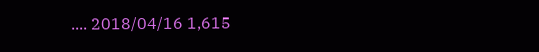.... 2018/04/16 1,615